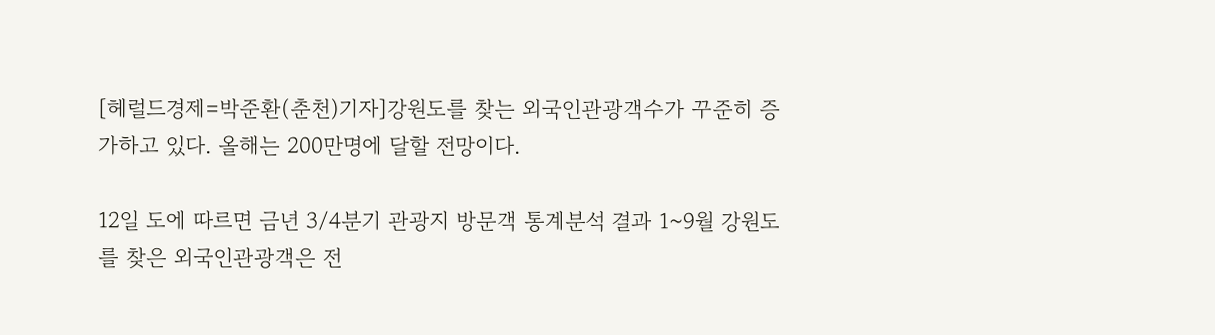[헤럴드경제=박준환(춘천)기자]강원도를 찾는 외국인관광객수가 꾸준히 증가하고 있다. 올해는 200만명에 달할 전망이다.

12일 도에 따르면 금년 3/4분기 관광지 방문객 통계분석 결과 1~9월 강원도를 찾은 외국인관광객은 전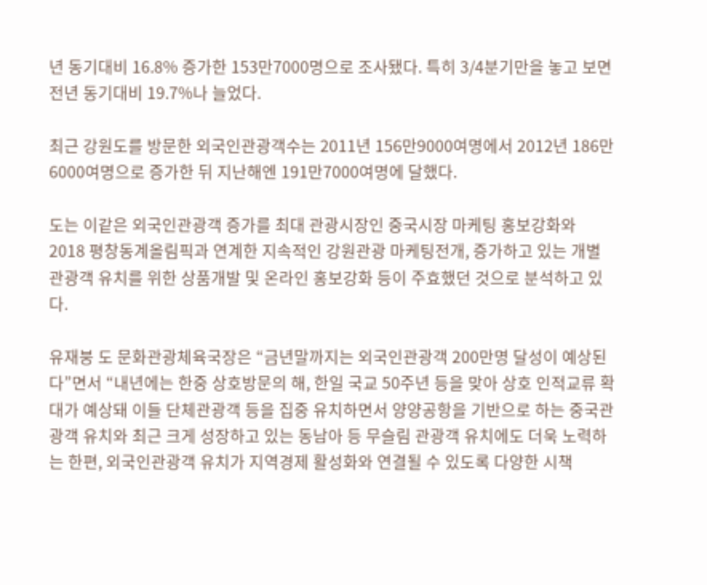년 동기대비 16.8% 증가한 153만7000명으로 조사됐다. 특히 3/4분기만을 놓고 보면 전년 동기대비 19.7%나 늘었다.

최근 강원도를 방문한 외국인관광객수는 2011년 156만9000여명에서 2012년 186만6000여명으로 증가한 뒤 지난해엔 191만7000여명에 달했다.

도는 이같은 외국인관광객 증가를 최대 관광시장인 중국시장 마케팅 홍보강화와 2018 평창동계올림픽과 연계한 지속적인 강원관광 마케팅전개, 증가하고 있는 개별관광객 유치를 위한 상품개발 및 온라인 홍보강화 등이 주효했던 것으로 분석하고 있다.

유재붕 도 문화관광체육국장은 “금년말까지는 외국인관광객 200만명 달성이 예상된다”면서 “내년에는 한중 상호방문의 해, 한일 국교 50주년 등을 맞아 상호 인적교류 확대가 예상돼 이들 단체관광객 등을 집중 유치하면서 양양공항을 기반으로 하는 중국관광객 유치와 최근 크게 성장하고 있는 동남아 등 무슬림 관광객 유치에도 더욱 노력하는 한편, 외국인관광객 유치가 지역경제 활성화와 연결될 수 있도록 다양한 시책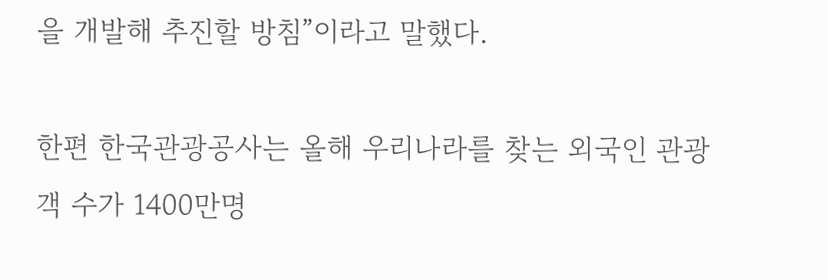을 개발해 추진할 방침”이라고 말했다.

한편 한국관광공사는 올해 우리나라를 찾는 외국인 관광객 수가 1400만명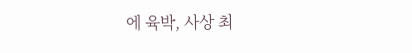에 육박, 사상 최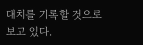대치를 기록할 것으로 보고 있다.